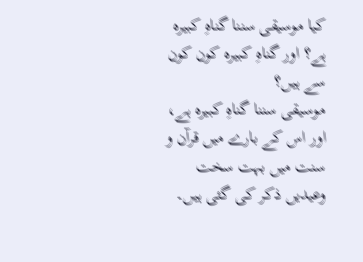کیا موسیقی سننا گناہِ کبیرہ ہے؟ اور گناہِ کبیرہ کون کون سے ہیں؟
موسیقی سننا گناہِ کبیرہ ہے، اور اس کے بارے میں قرآن و سنت میں بہت سخت وعیدیں ذکر کی گئی ہیں۔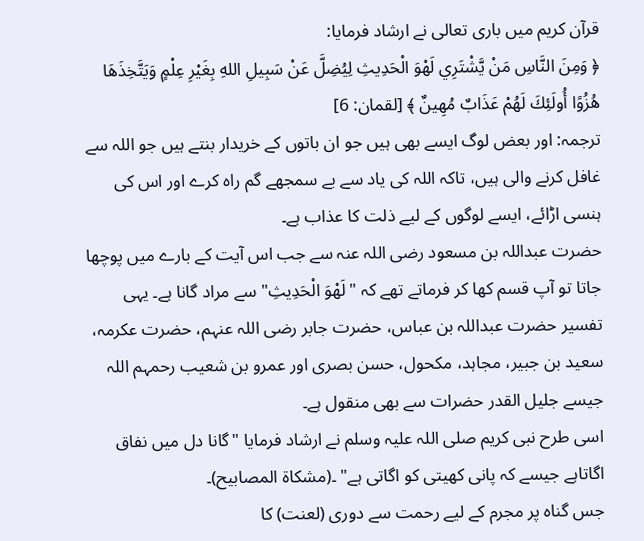قرآن کریم میں باری تعالی نے ارشاد فرمایا:
﴿ وَمِنَ النَّاسِ مَنْ يَّشْتَرِي لَهْوَ الْحَدِيثِ لِيُضِلَّ عَنْ سَبِيلِ اللهِ بِغَيْرِ عِلْمٍ وَيَتَّخِذَهَا هُزُوًا أُولَئِكَ لَهُمْ عَذَابٌ مُهِينٌ ﴾ [لقمان: 6]
ترجمہ: اور بعض لوگ ایسے بھی ہیں جو ان باتوں کے خریدار بنتے ہیں جو اللہ سے غافل کرنے والی ہیں، تاکہ اللہ کی یاد سے بے سمجھے گم راہ کرے اور اس کی ہنسی اڑائے، ایسے لوگوں کے لیے ذلت کا عذاب ہے۔
حضرت عبداللہ بن مسعود رضی اللہ عنہ سے جب اس آیت کے بارے میں پوچھا جاتا تو آپ قسم کھا کر فرماتے تھے کہ "لَهْوَ الْحَدِيثِ" سے مراد گانا ہے۔ یہی تفسیر حضرت عبداللہ بن عباس، حضرت جابر رضی اللہ عنہم، حضرت عکرمہ، سعید بن جبیر، مجاہد، مکحول، حسن بصری اور عمرو بن شعیب رحمہم اللہ جیسے جلیل القدر حضرات سے بھی منقول ہے۔
اسی طرح نبی کریم صلی اللہ علیہ وسلم نے ارشاد فرمایا "گانا دل میں نفاق اگاتاہے جیسے کہ پانی کھیتی کو اگاتی ہے" ۔(مشکاۃ المصابیح)۔
جس گناہ پر مجرم کے لیے رحمت سے دوری (لعنت) کا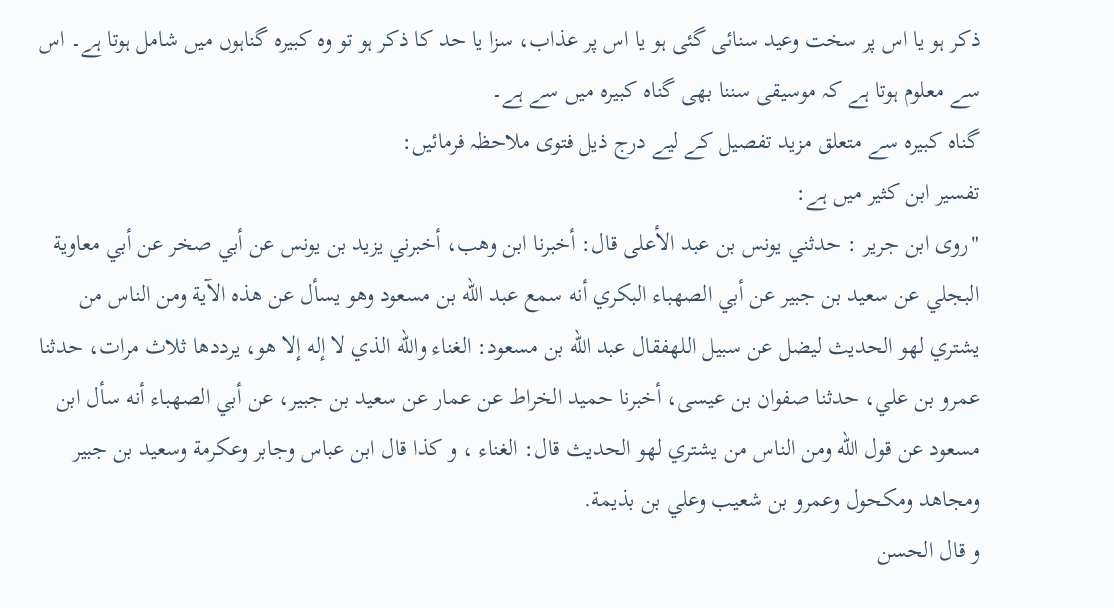ذکر ہو یا اس پر سخت وعید سنائی گئی ہو یا اس پر عذاب، سزا یا حد کا ذکر ہو تو وہ کبیرہ گناہوں میں شامل ہوتا ہے۔ اس سے معلوم ہوتا ہے کہ موسیقی سننا بھی گناہ کبیرہ میں سے ہے۔
گناہ کبیرہ سے متعلق مزید تفصیل کے لیے درج ذیل فتوی ملاحظہ فرمائیں:
تفسیر ابن کثیر میں ہے:
"روى ابن جرير : حدثني يونس بن عبد الأعلى قال: أخبرنا ابن وهب، أخبرني يزيد بن يونس عن أبي صخر عن أبي معاوية البجلي عن سعيد بن جبير عن أبي الصهباء البكري أنه سمع عبد الله بن مسعود وهو يسأل عن هذه الآية ومن الناس من يشتري لهو الحديث ليضل عن سبيل اللهفقال عبد الله بن مسعود: الغناء والله الذي لا إله إلا هو، يرددها ثلاث مرات، حدثنا عمرو بن علي، حدثنا صفوان بن عيسى، أخبرنا حميد الخراط عن عمار عن سعيد بن جبير، عن أبي الصهباء أنه سأل ابن مسعود عن قول الله ومن الناس من يشتري لهو الحديث قال: الغناء ، و كذا قال ابن عباس وجابر وعكرمة وسعيد بن جبير ومجاهد ومكحول وعمرو بن شعيب وعلي بن بذيمة.
و قال الحسن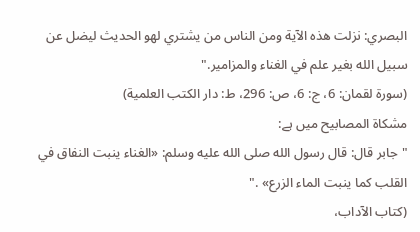البصري: نزلت هذه الآية ومن الناس من يشتري لهو الحديث ليضل عن سبيل الله بغير علم في الغناء والمزامير."
(سورۃ لقمان: 6، ج: 6، ص: 296، ط: دار الكتب العلمية)
مشکاۃ المصابیح میں ہے:
"جابر قال: قال رسول الله صلى الله عليه وسلم: «الغناء ينبت النفاق في القلب كما ينبت الماء الزرع» ."
(كتاب الآداب،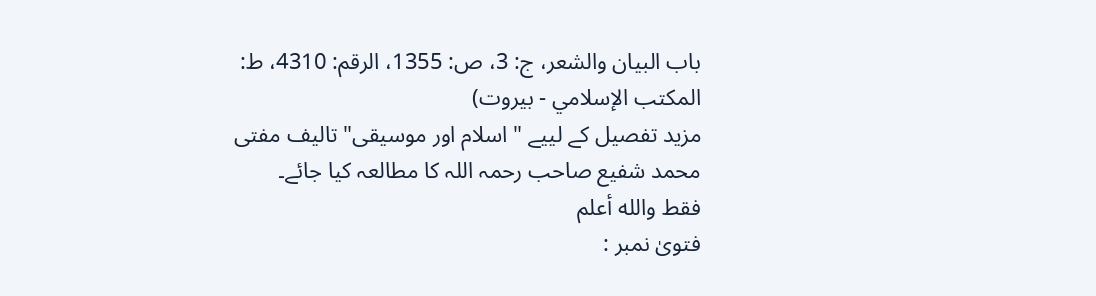باب البيان والشعر، ج: 3، ص: 1355، الرقم: 4310، ط: المكتب الإسلامي - بيروت)
مزید تفصیل کے لییے " اسلام اور موسیقی" تالیف مفتی محمد شفیع صاحب رحمہ اللہ کا مطالعہ کیا جائے۔
فقط والله أعلم
فتویٰ نمبر :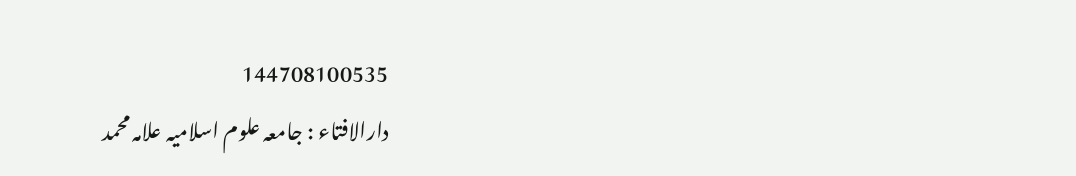144708100535
دارالافتاء : جامعہ علوم اسلامیہ علامہ محمد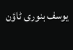یوسف بنوری ٹاؤن